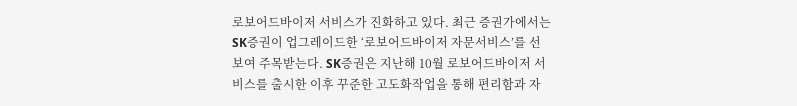로보어드바이저 서비스가 진화하고 있다. 최근 증권가에서는 SK증권이 업그레이드한 ‘로보어드바이저 자문서비스’를 선보여 주목받는다. SK증권은 지난해 10월 로보어드바이저 서비스를 출시한 이후 꾸준한 고도화작업을 통해 편리함과 자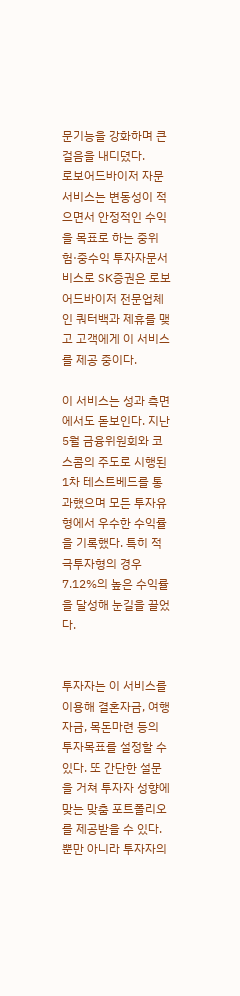문기능을 강화하며 큰 걸음을 내디뎠다.
로보어드바이저 자문서비스는 변동성이 적으면서 안정적인 수익을 목표로 하는 중위험·중수익 투자자문서비스로 SK증권은 로보어드바이저 전문업체인 쿼터백과 제휴를 맺고 고객에게 이 서비스를 제공 중이다.

이 서비스는 성과 측면에서도 돋보인다. 지난 5월 금융위원회와 코스콤의 주도로 시행된 1차 테스트베드를 통과했으며 모든 투자유형에서 우수한 수익률을 기록했다. 특히 적극투자형의 경우 7.12%의 높은 수익률을 달성해 눈길을 끌었다.


투자자는 이 서비스를 이용해 결혼자금, 여행자금, 목돈마련 등의 투자목표를 설정할 수 있다. 또 간단한 설문을 거쳐 투자자 성향에 맞는 맞춤 포트폴리오를 제공받을 수 있다. 뿐만 아니라 투자자의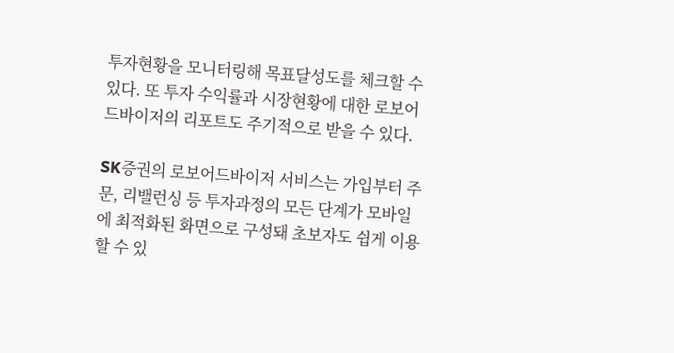투자현황을 모니터링해 목표달성도를 체크할 수 있다. 또 투자 수익률과 시장현황에 대한 로보어드바이저의 리포트도 주기적으로 받을 수 있다.

SK증권의 로보어드바이저 서비스는 가입부터 주문, 리밸런싱 등 투자과정의 모든 단계가 모바일에 최적화된 화면으로 구성돼 초보자도 쉽게 이용할 수 있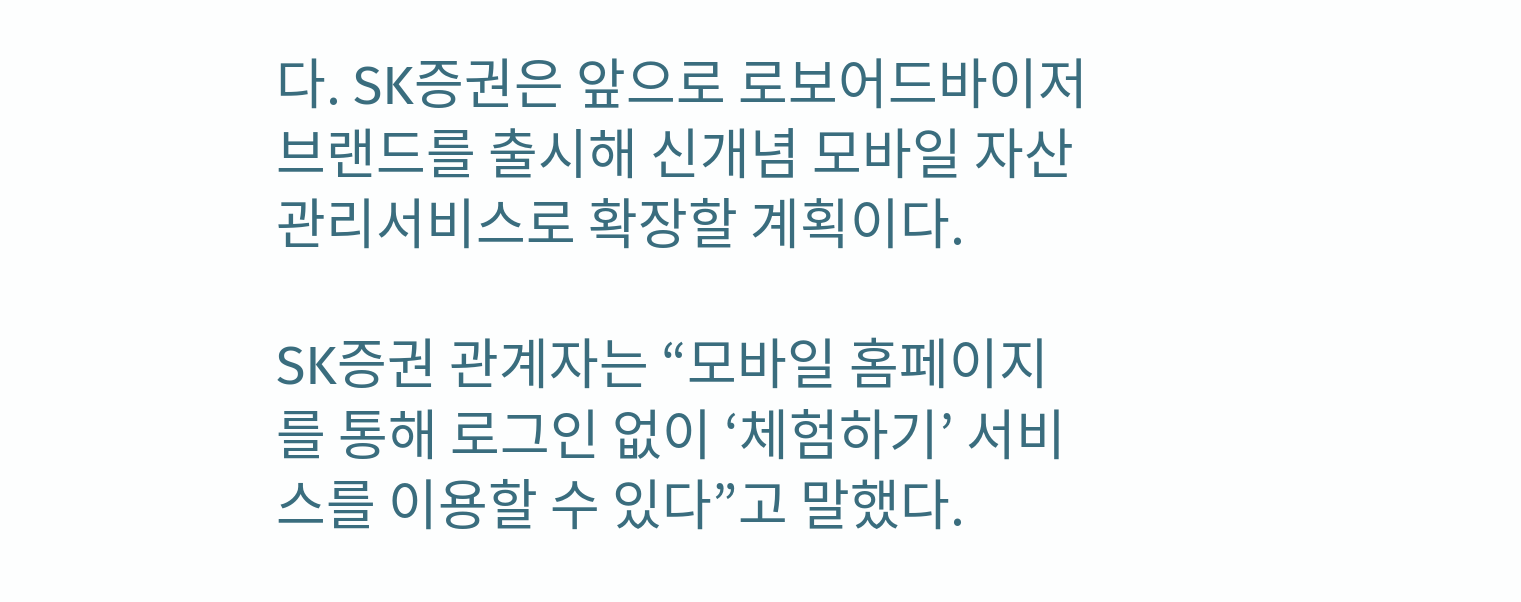다. SK증권은 앞으로 로보어드바이저 브랜드를 출시해 신개념 모바일 자산관리서비스로 확장할 계획이다.

SK증권 관계자는 “모바일 홈페이지를 통해 로그인 없이 ‘체험하기’ 서비스를 이용할 수 있다”고 말했다.